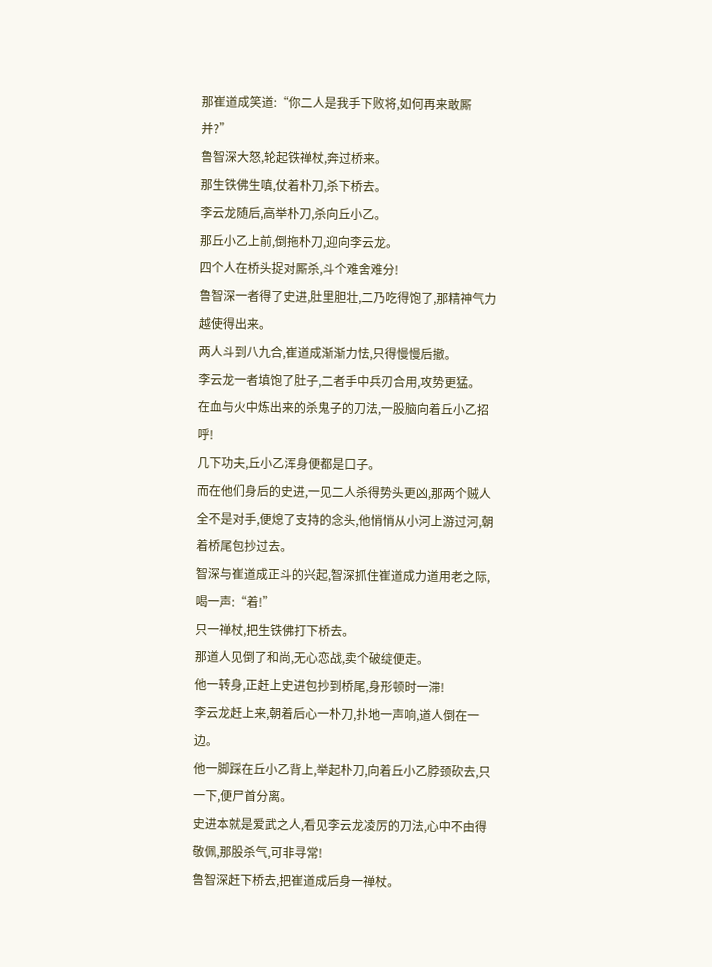那崔道成笑道:“你二人是我手下败将,如何再来敢厮并?”
鲁智深大怒,轮起铁禅杖,奔过桥来。
那生铁佛生嗔,仗着朴刀,杀下桥去。
李云龙随后,高举朴刀,杀向丘小乙。
那丘小乙上前,倒拖朴刀,迎向李云龙。
四个人在桥头捉对厮杀,斗个难舍难分!
鲁智深一者得了史进,肚里胆壮,二乃吃得饱了,那精神气力越使得出来。
两人斗到八九合,崔道成渐渐力怯,只得慢慢后撤。
李云龙一者填饱了肚子,二者手中兵刃合用,攻势更猛。
在血与火中炼出来的杀鬼子的刀法,一股脑向着丘小乙招呼!
几下功夫,丘小乙浑身便都是口子。
而在他们身后的史进,一见二人杀得势头更凶,那两个贼人全不是对手,便熄了支持的念头,他悄悄从小河上游过河,朝着桥尾包抄过去。
智深与崔道成正斗的兴起,智深抓住崔道成力道用老之际,喝一声:“着!”
只一禅杖,把生铁佛打下桥去。
那道人见倒了和尚,无心恋战,卖个破绽便走。
他一转身,正赶上史进包抄到桥尾,身形顿时一滞!
李云龙赶上来,朝着后心一朴刀,扑地一声响,道人倒在一边。
他一脚踩在丘小乙背上,举起朴刀,向着丘小乙脖颈砍去,只一下,便尸首分离。
史进本就是爱武之人,看见李云龙凌厉的刀法,心中不由得敬佩,那股杀气,可非寻常!
鲁智深赶下桥去,把崔道成后身一禅杖。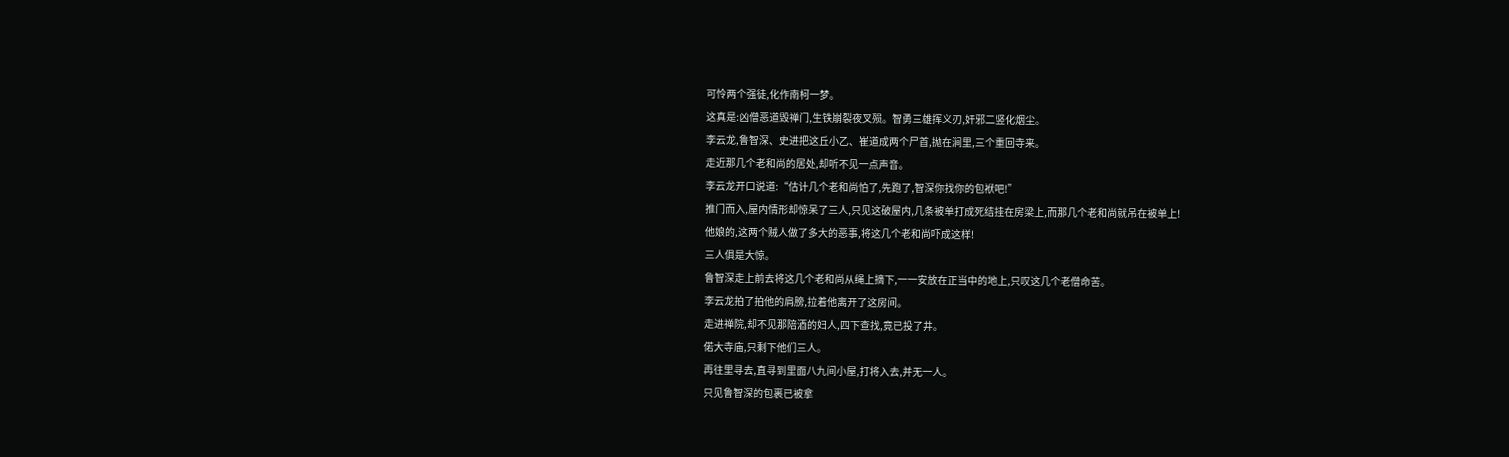可怜两个强徒,化作南柯一梦。
这真是:凶僧恶道毁禅门,生铁崩裂夜叉殒。智勇三雄挥义刃,奸邪二竖化烟尘。
李云龙,鲁智深、史进把这丘小乙、崔道成两个尸首,抛在涧里,三个重回寺来。
走近那几个老和尚的居处,却听不见一点声音。
李云龙开口说道:“估计几个老和尚怕了,先跑了,智深你找你的包袱吧!”
推门而入,屋内情形却惊呆了三人,只见这破屋内,几条被单打成死结挂在房梁上,而那几个老和尚就吊在被单上!
他娘的,这两个贼人做了多大的恶事,将这几个老和尚吓成这样!
三人俱是大惊。
鲁智深走上前去将这几个老和尚从绳上摘下,一一安放在正当中的地上,只叹这几个老僧命苦。
李云龙拍了拍他的肩膀,拉着他离开了这房间。
走进禅院,却不见那陪酒的妇人,四下查找,竟已投了井。
偌大寺庙,只剩下他们三人。
再往里寻去,直寻到里面八九间小屋,打将入去,并无一人。
只见鲁智深的包裹已被拿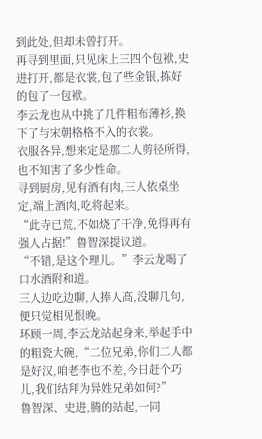到此处,但却未曾打开。
再寻到里面,只见床上三四个包袱,史进打开,都是衣裳,包了些金银,拣好的包了一包袱。
李云龙也从中挑了几件粗布薄衫,换下了与宋朝格格不入的衣裳。
衣服各异,想来定是那二人剪径所得,也不知害了多少性命。
寻到厨房,见有酒有肉,三人依桌坐定,端上酒肉,吃将起来。
“此寺已荒,不如烧了干净,免得再有强人占据!”鲁智深提议道。
“不错,是这个理儿。”李云龙喝了口水酒附和道。
三人边吃边聊,人捧人高,没聊几句,便只觉相见恨晚。
环顾一周,李云龙站起身来,举起手中的粗瓷大碗,“二位兄弟,你们二人都是好汉,咱老李也不差,今日赶个巧儿,我们结拜为异姓兄弟如何?”
鲁智深、史进,腾的站起,一同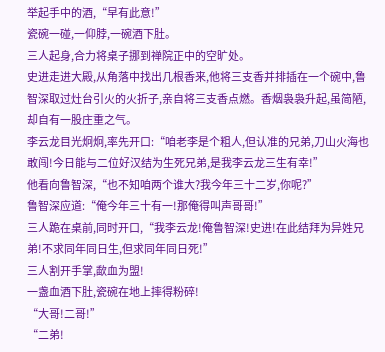举起手中的酒,“早有此意!”
瓷碗一碰,一仰脖,一碗酒下肚。
三人起身,合力将桌子挪到禅院正中的空旷处。
史进走进大殿,从角落中找出几根香来,他将三支香并排插在一个碗中,鲁智深取过灶台引火的火折子,亲自将三支香点燃。香烟袅袅升起,虽简陋,却自有一股庄重之气。
李云龙目光炯炯,率先开口:“咱老李是个粗人,但认准的兄弟,刀山火海也敢闯!今日能与二位好汉结为生死兄弟,是我李云龙三生有幸!”
他看向鲁智深,“也不知咱两个谁大?我今年三十二岁,你呢?”
鲁智深应道:“俺今年三十有一!那俺得叫声哥哥!”
三人跪在桌前,同时开口,“我李云龙!俺鲁智深!史进!在此结拜为异姓兄弟!不求同年同日生,但求同年同日死!”
三人割开手掌,歃血为盟!
一盏血酒下肚,瓷碗在地上摔得粉碎!
“大哥!二哥!”
“二弟!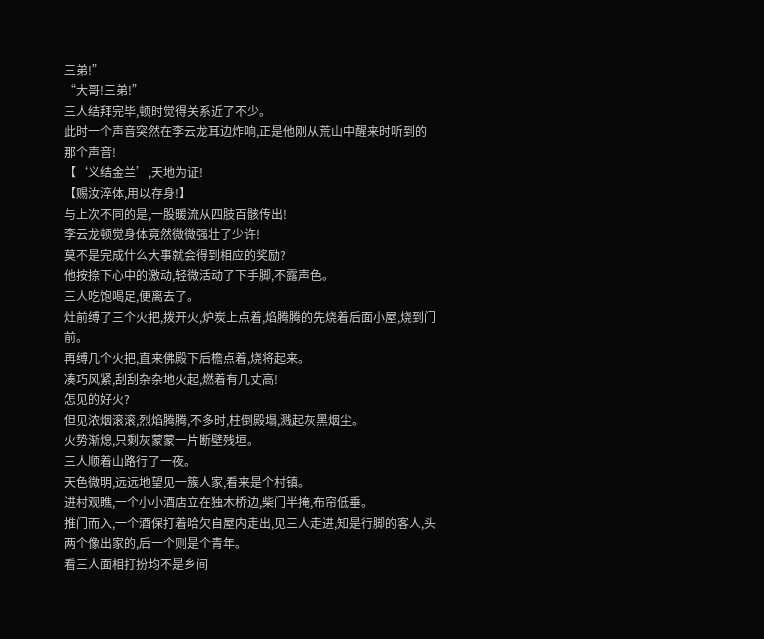三弟!”
“大哥!三弟!”
三人结拜完毕,顿时觉得关系近了不少。
此时一个声音突然在李云龙耳边炸响,正是他刚从荒山中醒来时听到的那个声音!
【‘义结金兰’,天地为证!
【赐汝淬体,用以存身!】
与上次不同的是,一股暖流从四肢百骸传出!
李云龙顿觉身体竟然微微强壮了少许!
莫不是完成什么大事就会得到相应的奖励?
他按捺下心中的激动,轻微活动了下手脚,不露声色。
三人吃饱喝足,便离去了。
灶前缚了三个火把,拨开火,炉炭上点着,焰腾腾的先烧着后面小屋,烧到门前。
再缚几个火把,直来佛殿下后檐点着,烧将起来。
凑巧风紧,刮刮杂杂地火起,燃着有几丈高!
怎见的好火?
但见浓烟滚滚,烈焰腾腾,不多时,柱倒殿塌,溅起灰黑烟尘。
火势渐熄,只剩灰蒙蒙一片断壁残垣。
三人顺着山路行了一夜。
天色微明,远远地望见一簇人家,看来是个村镇。
进村观瞧,一个小小酒店立在独木桥边,柴门半掩,布帘低垂。
推门而入,一个酒保打着哈欠自屋内走出,见三人走进,知是行脚的客人,头两个像出家的,后一个则是个青年。
看三人面相打扮均不是乡间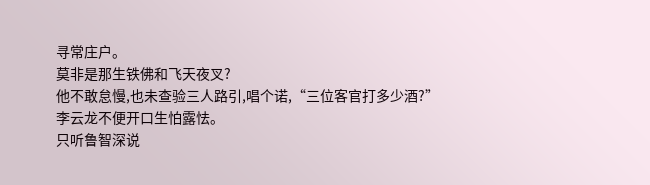寻常庄户。
莫非是那生铁佛和飞天夜叉?
他不敢怠慢,也未查验三人路引,唱个诺,“三位客官打多少酒?”
李云龙不便开口生怕露怯。
只听鲁智深说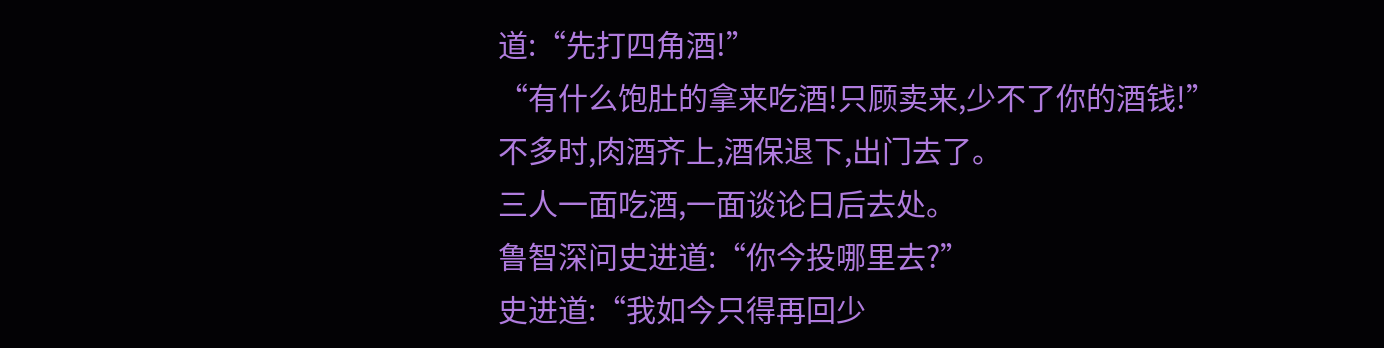道:“先打四角酒!”
“有什么饱肚的拿来吃酒!只顾卖来,少不了你的酒钱!”
不多时,肉酒齐上,酒保退下,出门去了。
三人一面吃酒,一面谈论日后去处。
鲁智深问史进道:“你今投哪里去?”
史进道:“我如今只得再回少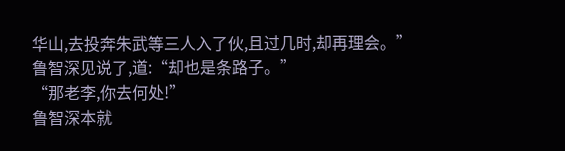华山,去投奔朱武等三人入了伙,且过几时,却再理会。”
鲁智深见说了,道:“却也是条路子。”
“那老李,你去何处!”
鲁智深本就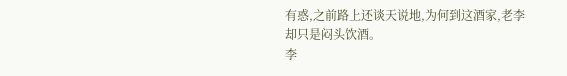有惑,之前路上还谈天说地,为何到这酒家,老李却只是闷头饮酒。
李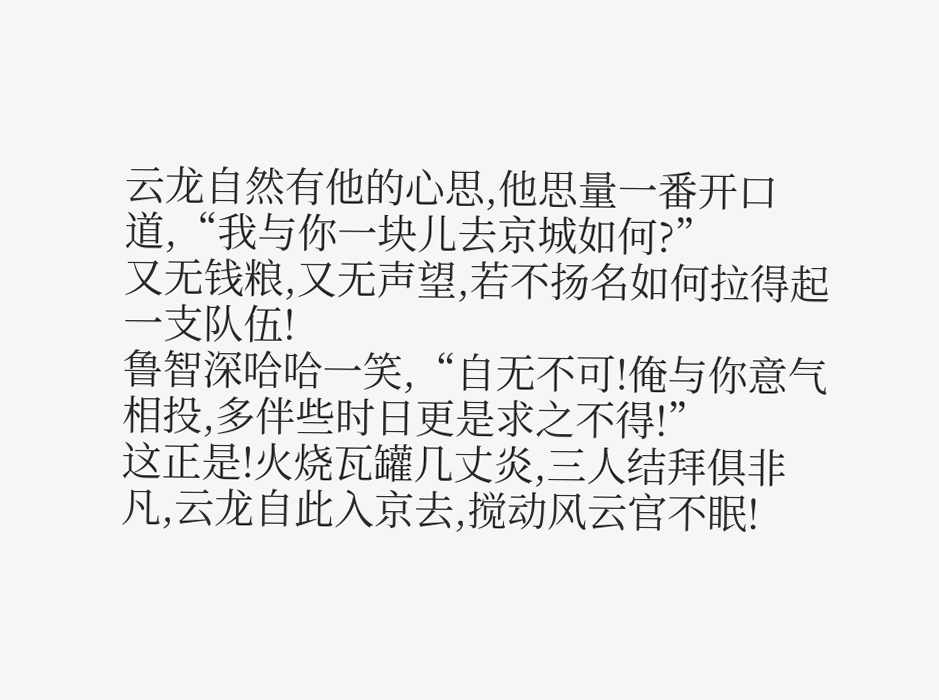云龙自然有他的心思,他思量一番开口道,“我与你一块儿去京城如何?”
又无钱粮,又无声望,若不扬名如何拉得起一支队伍!
鲁智深哈哈一笑,“自无不可!俺与你意气相投,多伴些时日更是求之不得!”
这正是!火烧瓦罐几丈炎,三人结拜俱非凡,云龙自此入京去,搅动风云官不眠!